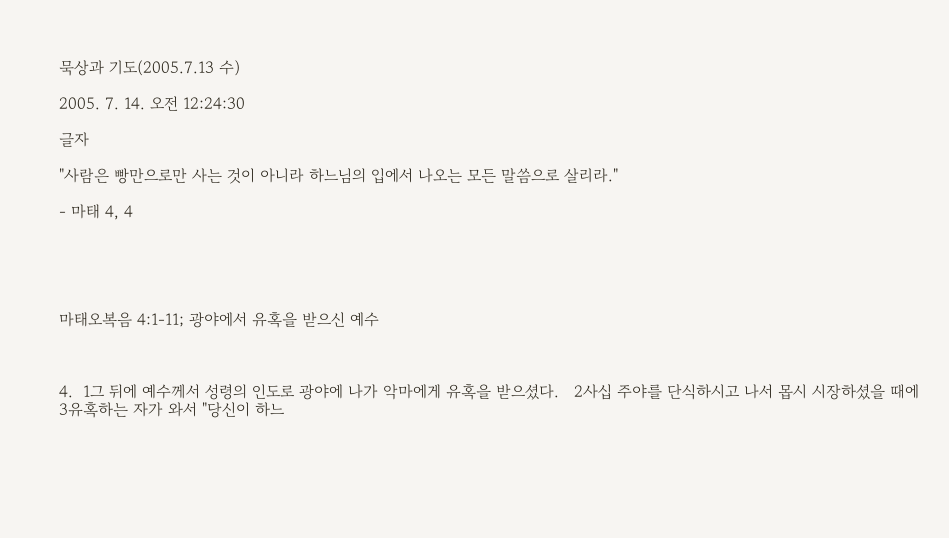묵상과 기도(2005.7.13 수)

2005. 7. 14. 오전 12:24:30

글자

"사람은 빵만으로만 사는 것이 아니라 하느님의 입에서 나오는 모든 말씀으로 살리라."

- 마태 4, 4





마태오복음 4:1-11; 광야에서 유혹을 받으신 예수



4.  1그 뒤에 예수께서 성령의 인도로 광야에 나가 악마에게 유혹을 받으셨다.   2사십 주야를 단식하시고 나서 몹시 시장하셨을 때에   3유혹하는 자가 와서 "당신이 하느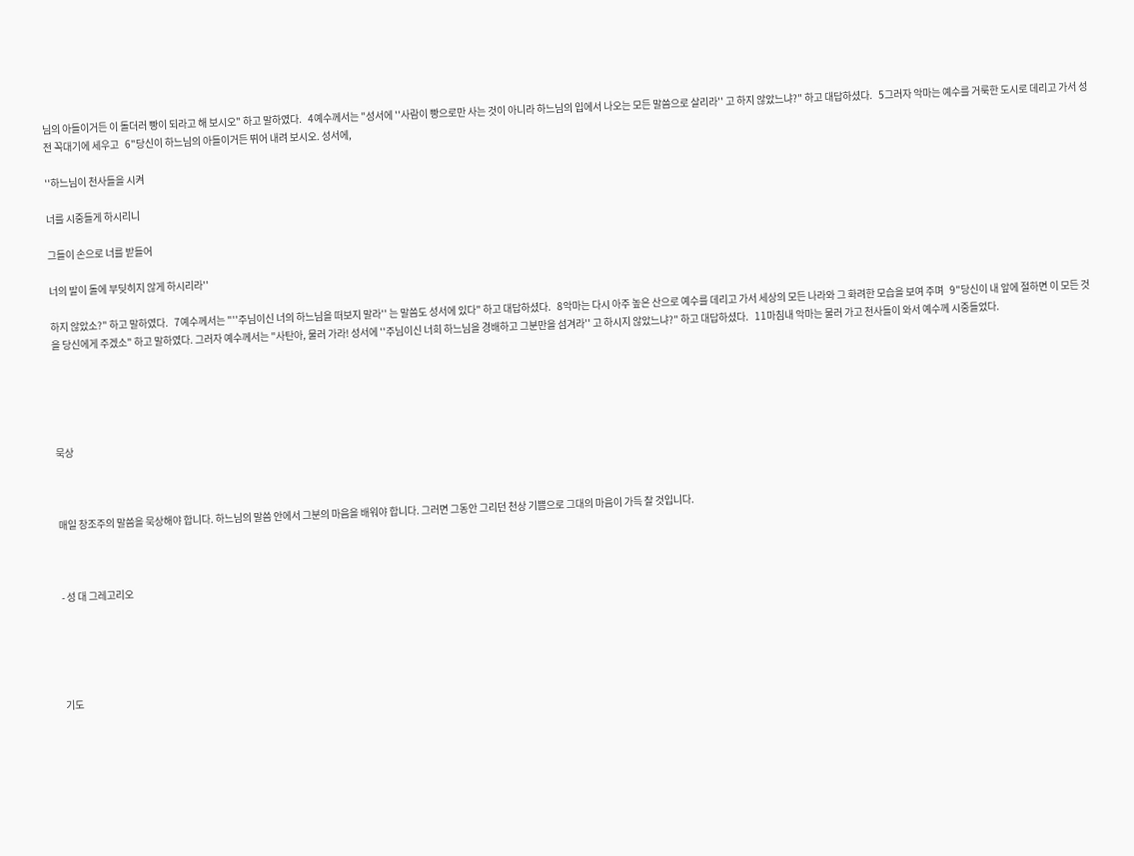님의 아들이거든 이 돌더러 빵이 되라고 해 보시오" 하고 말하였다.   4예수께서는 "성서에 ''사람이 빵으로만 사는 것이 아니라 하느님의 입에서 나오는 모든 말씀으로 살리라'' 고 하지 않았느냐?" 하고 대답하셨다.   5그러자 악마는 예수를 거룩한 도시로 데리고 가서 성전 꼭대기에 세우고   6"당신이 하느님의 아들이거든 뛰어 내려 보시오. 성서에,

''하느님이 천사들을 시켜

너를 시중들게 하시리니

그들이 손으로 너를 받들어

너의 발이 돌에 부딪히지 않게 하시리라''

하지 않았소?" 하고 말하였다.   7예수께서는 "''주님이신 너의 하느님을 떠보지 말라'' 는 말씀도 성서에 있다" 하고 대답하셨다.   8악마는 다시 아주 높은 산으로 예수를 데리고 가서 세상의 모든 나라와 그 화려한 모습을 보여 주며   9"당신이 내 앞에 절하면 이 모든 것을 당신에게 주겠소" 하고 말하였다. 그러자 예수께서는 "사탄아, 물러 가라! 성서에 ''주님이신 너희 하느님을 경배하고 그분만을 섬겨라'' 고 하시지 않았느냐?" 하고 대답하셨다.   11마침내 악마는 물러 가고 천사들이 와서 예수께 시중들었다.





묵상



매일 창조주의 말씀을 묵상해야 합니다. 하느님의 말씀 안에서 그분의 마음을 배워야 합니다. 그러면 그동안 그리던 천상 기쁨으로 그대의 마음이 가득 찰 것입니다.



- 성 대 그레고리오





기도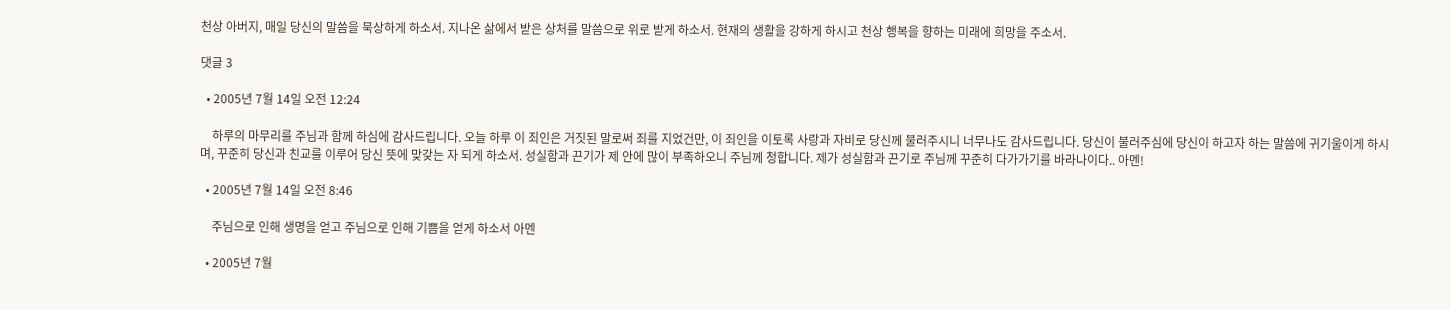천상 아버지, 매일 당신의 말씀을 묵상하게 하소서. 지나온 삶에서 받은 상처를 말씀으로 위로 받게 하소서. 현재의 생활을 강하게 하시고 천상 행복을 향하는 미래에 희망을 주소서.

댓글 3

  • 2005년 7월 14일 오전 12:24

    하루의 마무리를 주님과 함께 하심에 감사드립니다. 오늘 하루 이 죄인은 거짓된 말로써 죄를 지었건만, 이 죄인을 이토록 사랑과 자비로 당신께 불러주시니 너무나도 감사드립니다. 당신이 불러주심에 당신이 하고자 하는 말씀에 귀기울이게 하시며, 꾸준히 당신과 친교를 이루어 당신 뜻에 맞갖는 자 되게 하소서. 성실함과 끈기가 제 안에 많이 부족하오니 주님께 청합니다. 제가 성실함과 끈기로 주님께 꾸준히 다가가기를 바라나이다.. 아멘!

  • 2005년 7월 14일 오전 8:46

    주님으로 인해 생명을 얻고 주님으로 인해 기쁨을 얻게 하소서 아멘

  • 2005년 7월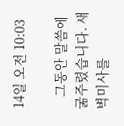14일 오전 10:03

    그동안 말씀에 굶주렸습니다. 새벽미사를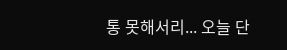통 못해서리... 오늘 단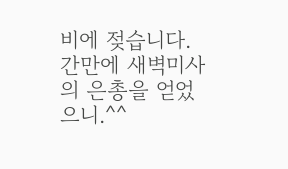비에 젖습니다. 간만에 새벽미사의 은총을 얻었으니.^^